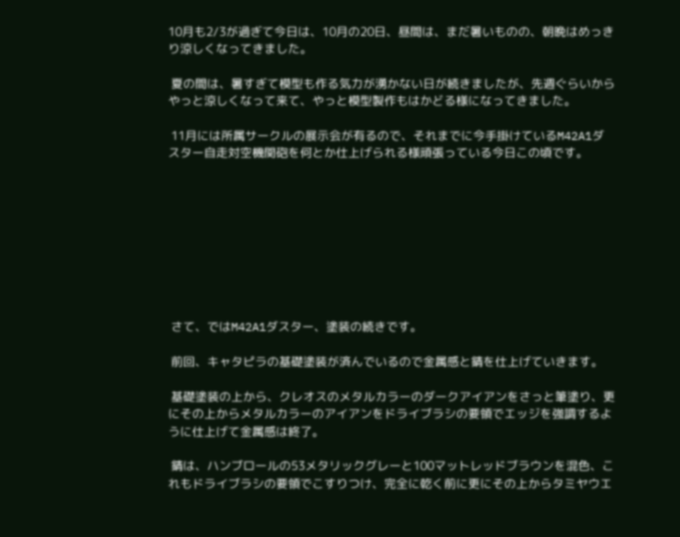10月も2/3が過ぎて今日は、10月の20日、昼間は、まだ暑いものの、朝晩はめっきり涼しくなってきました。

 夏の間は、暑すぎて模型も作る気力が湧かない日が続きましたが、先週ぐらいからやっと涼しくなって来て、やっと模型製作もはかどる様になってきました。

 11月には所属サークルの展示会が有るので、それまでに今手掛けているM42A1ダスター自走対空機関砲を何とか仕上げられる様頑張っている今日この頃です。









 さて、ではM42A1ダスター、塗装の続きです。

 前回、キャタピラの基礎塗装が済んでいるので金属感と錆を仕上げていきます。

 基礎塗装の上から、クレオスのメタルカラーのダークアイアンをさっと筆塗り、更にその上からメタルカラーのアイアンをドライブラシの要領でエッジを強調するように仕上げて金属感は終了。

 錆は、ハンブロールの53メタリックグレーと100マットレッドブラウンを混色、これもドライブラシの要領でこすりつけ、完全に乾く前に更にその上からタミヤウエ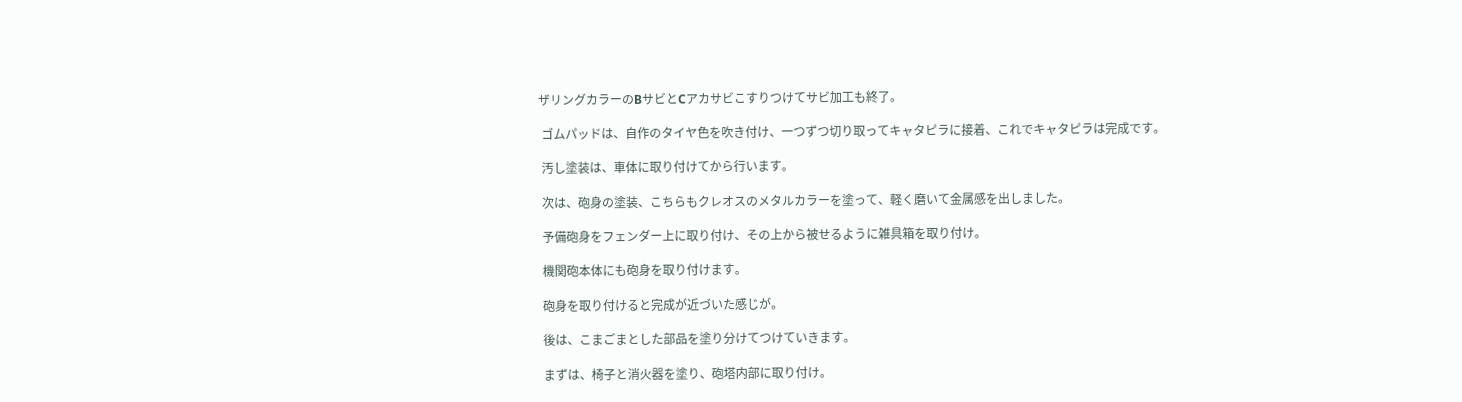ザリングカラーのBサビとCアカサビこすりつけてサビ加工も終了。

 ゴムパッドは、自作のタイヤ色を吹き付け、一つずつ切り取ってキャタピラに接着、これでキャタピラは完成です。

 汚し塗装は、車体に取り付けてから行います。

 次は、砲身の塗装、こちらもクレオスのメタルカラーを塗って、軽く磨いて金属感を出しました。

 予備砲身をフェンダー上に取り付け、その上から被せるように雑具箱を取り付け。

 機関砲本体にも砲身を取り付けます。

 砲身を取り付けると完成が近づいた感じが。

 後は、こまごまとした部品を塗り分けてつけていきます。

 まずは、椅子と消火器を塗り、砲塔内部に取り付け。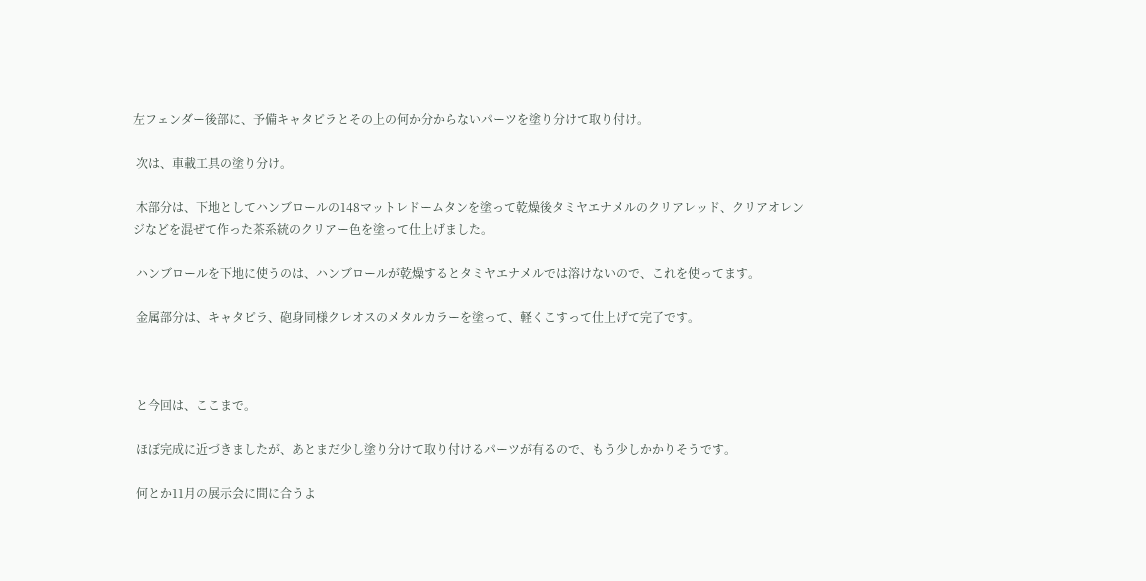左フェンダー後部に、予備キャタピラとその上の何か分からないパーツを塗り分けて取り付け。

 次は、車載工具の塗り分け。

 木部分は、下地としてハンブロールの148マットレドームタンを塗って乾燥後タミヤエナメルのクリアレッド、クリアオレンジなどを混ぜて作った茶系統のクリアー色を塗って仕上げました。

 ハンブロールを下地に使うのは、ハンブロールが乾燥するとタミヤエナメルでは溶けないので、これを使ってます。

 金属部分は、キャタピラ、砲身同様クレオスのメタルカラーを塗って、軽くこすって仕上げて完了です。



 と今回は、ここまで。

 ほぼ完成に近づきましたが、あとまだ少し塗り分けて取り付けるパーツが有るので、もう少しかかりそうです。

 何とか11月の展示会に間に合うよ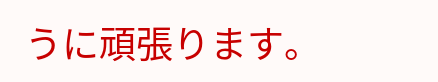うに頑張ります。